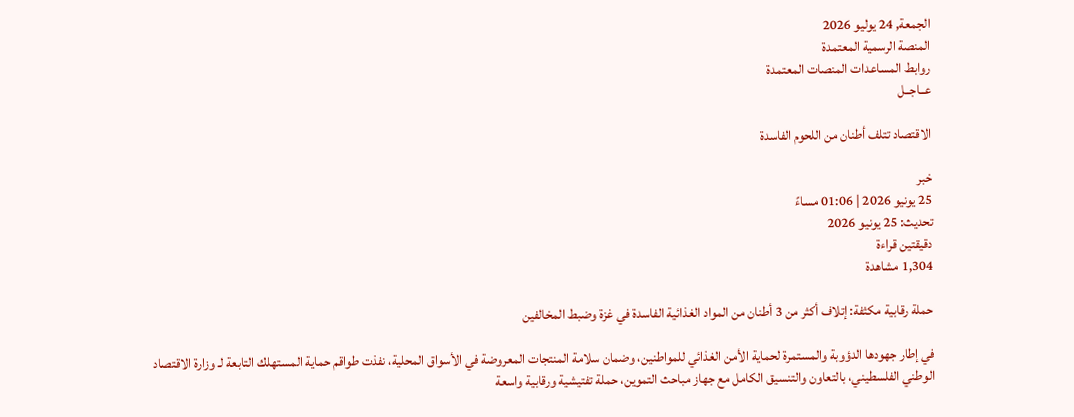الجمعة, 24 يوليو 2026
المنصة الرسمية المعتمدة
روابط المساعدات المنصات المعتمدة
عــاجــل

الاقتصاد تتلف أطنان من اللحوم الفاسدة

خبر
25 يونيو 2026 | 01:06 مساءً
تحديث: 25 يونيو 2026
دقيقتين قراءة
1,304 مشاهدة

حملة رقابية مكثفة: إتلاف أكثر من 3 أطنان من المواد الغذائية الفاسدة في غزة وضبط المخالفين

في إطار جهودها الدؤوبة والمستمرة لحماية الأمن الغذائي للمواطنين، وضمان سلامة المنتجات المعروضة في الأسواق المحلية، نفذت طواقم حماية المستهلك التابعة لـ وزارة الاقتصاد الوطني الفلسطيني، بالتعاون والتنسيق الكامل مع جهاز مباحث التموين، حملة تفتيشية ورقابية واسعة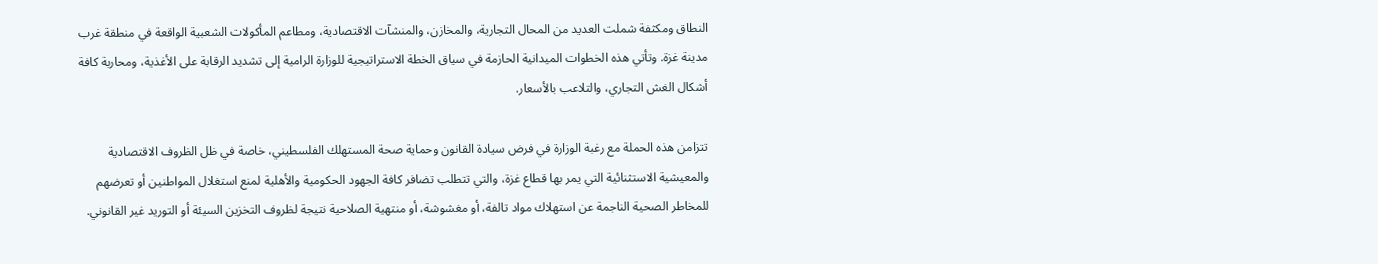النطاق ومكثفة شملت العديد من المحال التجارية، والمخازن، والمنشآت الاقتصادية، ومطاعم المأكولات الشعبية الواقعة في منطقة غرب مدينة غزة. وتأتي هذه الخطوات الميدانية الحازمة في سياق الخطة الاستراتيجية للوزارة الرامية إلى تشديد الرقابة على الأغذية، ومحاربة كافة أشكال الغش التجاري، والتلاعب بالأسعار.

تتزامن هذه الحملة مع رغبة الوزارة في فرض سيادة القانون وحماية صحة المستهلك الفلسطيني، خاصة في ظل الظروف الاقتصادية والمعيشية الاستثنائية التي يمر بها قطاع غزة، والتي تتطلب تضافر كافة الجهود الحكومية والأهلية لمنع استغلال المواطنين أو تعرضهم للمخاطر الصحية الناجمة عن استهلاك مواد تالفة، أو مغشوشة، أو منتهية الصلاحية نتيجة لظروف التخزين السيئة أو التوريد غير القانوني.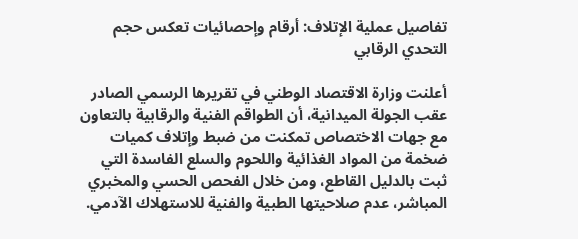تفاصيل عملية الإتلاف: أرقام وإحصائيات تعكس حجم التحدي الرقابي

أعلنت وزارة الاقتصاد الوطني في تقريرها الرسمي الصادر عقب الجولة الميدانية، أن الطواقم الفنية والرقابية بالتعاون مع جهات الاختصاص تمكنت من ضبط وإتلاف كميات ضخمة من المواد الغذائية واللحوم والسلع الفاسدة التي ثبت بالدليل القاطع، ومن خلال الفحص الحسي والمخبري المباشر، عدم صلاحيتها الطبية والفنية للاستهلاك الآدمي.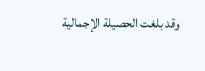وقد بلغت الحصيلة الإجمالية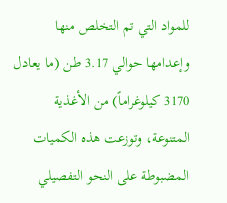للمواد التي تم التخلص منها وإعدامها حوالي 3.17 طن (ما يعادل 3170 كيلوغراماً) من الأغذية المتنوعة، وتوزعت هذه الكميات المضبوطة على النحو التفصيلي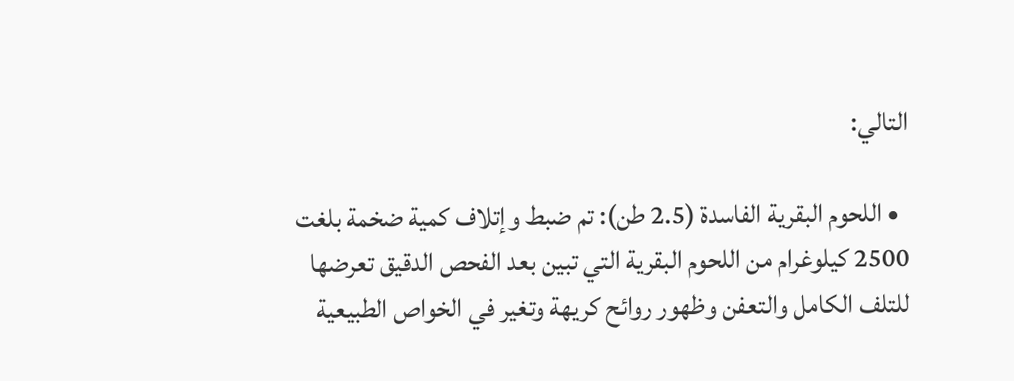التالي:

  • اللحوم البقرية الفاسدة (2.5 طن): تم ضبط وإتلاف كمية ضخمة بلغت 2500 كيلوغرام من اللحوم البقرية التي تبين بعد الفحص الدقيق تعرضها للتلف الكامل والتعفن وظهور روائح كريهة وتغير في الخواص الطبيعية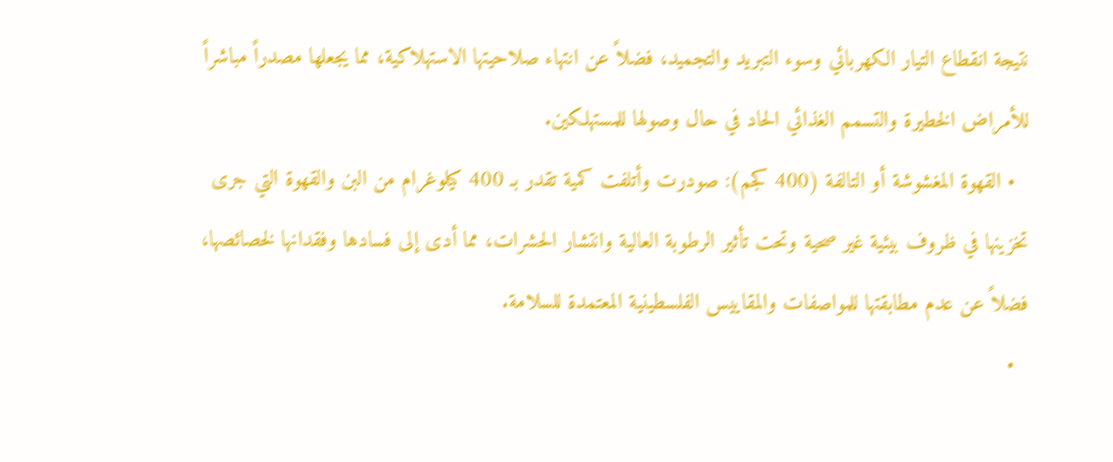نتيجة انقطاع التيار الكهربائي وسوء التبريد والتجميد، فضلاً عن انتهاء صلاحيتها الاستهلاكية، مما يجعلها مصدراً مباشراً للأمراض الخطيرة والتسمم الغذائي الحاد في حال وصولها للمستهلكين.
  • القهوة المغشوشة أو التالفة (400 كجم): صودرت وأتلفت كمية تقدر بـ 400 كيلوغرام من البن والقهوة التي جرى تخزينها في ظروف بيئية غير صحية وتحت تأثير الرطوبة العالية وانتشار الحشرات، مما أدى إلى فسادها وفقدانها لخصائصها، فضلاً عن عدم مطابقتها للمواصفات والمقاييس الفلسطينية المعتمدة للسلامة.
  •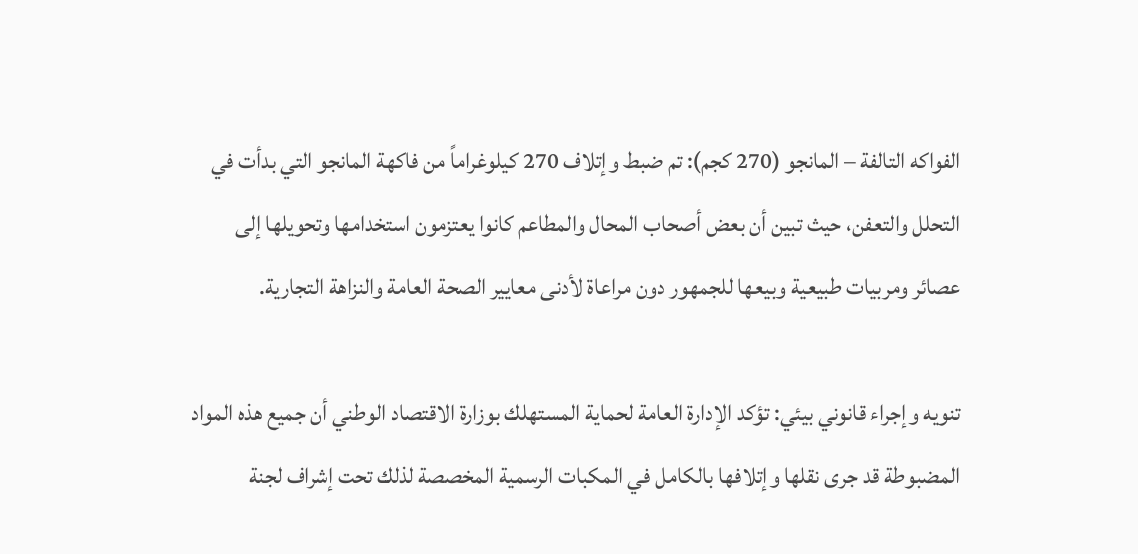الفواكه التالفة – المانجو (270 كجم): تم ضبط وإتلاف 270 كيلوغراماً من فاكهة المانجو التي بدأت في التحلل والتعفن، حيث تبين أن بعض أصحاب المحال والمطاعم كانوا يعتزمون استخدامها وتحويلها إلى عصائر ومربيات طبيعية وبيعها للجمهور دون مراعاة لأدنى معايير الصحة العامة والنزاهة التجارية.

تنويه وإجراء قانوني بيئي: تؤكد الإدارة العامة لحماية المستهلك بوزارة الاقتصاد الوطني أن جميع هذه المواد المضبوطة قد جرى نقلها وإتلافها بالكامل في المكبات الرسمية المخصصة لذلك تحت إشراف لجنة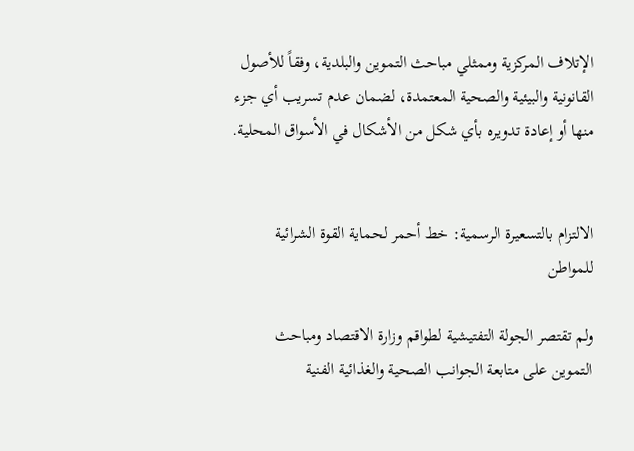الإتلاف المركزية وممثلي مباحث التموين والبلدية، وفقاً للأصول القانونية والبيئية والصحية المعتمدة، لضمان عدم تسريب أي جزء منها أو إعادة تدويره بأي شكل من الأشكال في الأسواق المحلية.


الالتزام بالتسعيرة الرسمية: خط أحمر لحماية القوة الشرائية للمواطن

ولم تقتصر الجولة التفتيشية لطواقم وزارة الاقتصاد ومباحث التموين على متابعة الجوانب الصحية والغذائية الفنية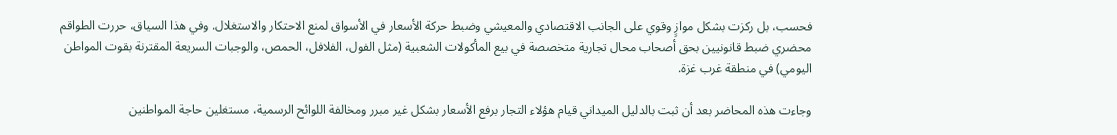فحسب، بل ركزت بشكل موازٍ وقوي على الجانب الاقتصادي والمعيشي وضبط حركة الأسعار في الأسواق لمنع الاحتكار والاستغلال. وفي هذا السياق، حررت الطواقم محضري ضبط قانونيين بحق أصحاب محال تجارية متخصصة في بيع المأكولات الشعبية (مثل الفول، الفلافل، الحمص، والوجبات السريعة المقترنة بقوت المواطن اليومي) في منطقة غرب غزة.

وجاءت هذه المحاضر بعد أن ثبت بالدليل الميداني قيام هؤلاء التجار برفع الأسعار بشكل غير مبرر ومخالفة اللوائح الرسمية، مستغلين حاجة المواطنين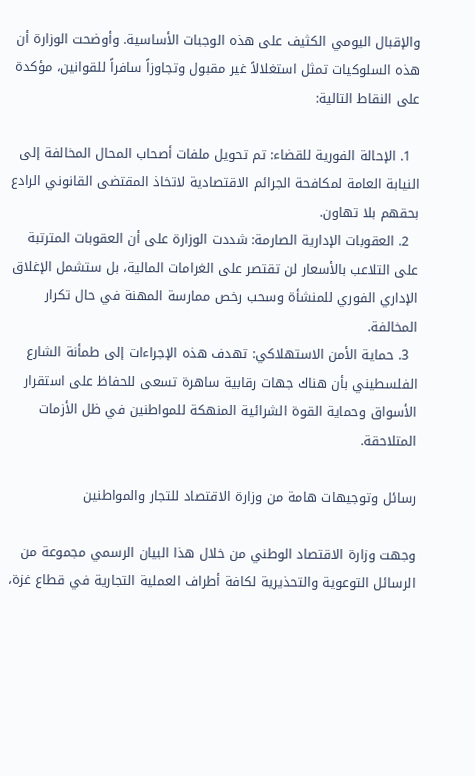والإقبال اليومي الكثيف على هذه الوجبات الأساسية. وأوضحت الوزارة أن هذه السلوكيات تمثل استغلالاً غير مقبول وتجاوزاً سافراً للقوانين، مؤكدة على النقاط التالية:

  1. الإحالة الفورية للقضاء: تم تحويل ملفات أصحاب المحال المخالفة إلى النيابة العامة لمكافحة الجرائم الاقتصادية لاتخاذ المقتضى القانوني الرادع بحقهم بلا تهاون.
  2. العقوبات الإدارية الصارمة: شددت الوزارة على أن العقوبات المترتبة على التلاعب بالأسعار لن تقتصر على الغرامات المالية، بل ستشمل الإغلاق الإداري الفوري للمنشأة وسحب رخص ممارسة المهنة في حال تكرار المخالفة.
  3. حماية الأمن الاستهلاكي: تهدف هذه الإجراءات إلى طمأنة الشارع الفلسطيني بأن هناك جهات رقابية ساهرة تسعى للحفاظ على استقرار الأسواق وحماية القوة الشرائية المنهكة للمواطنين في ظل الأزمات المتلاحقة.

رسائل وتوجيهات هامة من وزارة الاقتصاد للتجار والمواطنين

وجهت وزارة الاقتصاد الوطني من خلال هذا البيان الرسمي مجموعة من الرسائل التوعوية والتحذيرية لكافة أطراف العملية التجارية في قطاع غزة،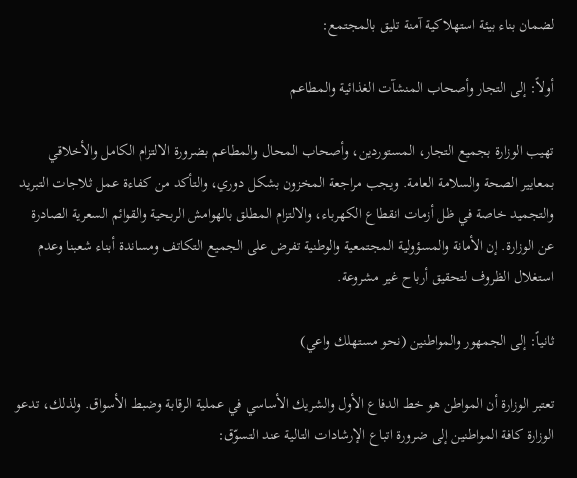لضمان بناء بيئة استهلاكية آمنة تليق بالمجتمع:

أولاً: إلى التجار وأصحاب المنشآت الغذائية والمطاعم

تهيب الوزارة بجميع التجار، المستوردين، وأصحاب المحال والمطاعم بضرورة الالتزام الكامل والأخلاقي بمعايير الصحة والسلامة العامة. ويجب مراجعة المخزون بشكل دوري، والتأكد من كفاءة عمل ثلاجات التبريد والتجميد خاصة في ظل أزمات انقطاع الكهرباء، والالتزام المطلق بالهوامش الربحية والقوائم السعرية الصادرة عن الوزارة. إن الأمانة والمسؤولية المجتمعية والوطنية تفرض على الجميع التكاتف ومساندة أبناء شعبنا وعدم استغلال الظروف لتحقيق أرباح غير مشروعة.

ثانياً: إلى الجمهور والمواطنين (نحو مستهلك واعي)

تعتبر الوزارة أن المواطن هو خط الدفاع الأول والشريك الأساسي في عملية الرقابة وضبط الأسواق. ولذلك، تدعو الوزارة كافة المواطنين إلى ضرورة اتباع الإرشادات التالية عند التسوّق: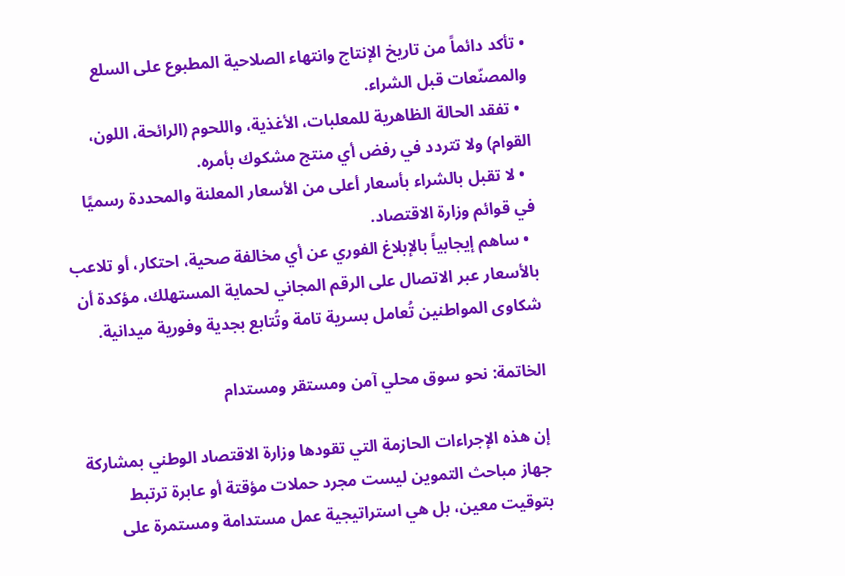• تأكد دائماً من تاريخ الإنتاج وانتهاء الصلاحية المطبوع على السلع والمصنّعات قبل الشراء.
  • تفقد الحالة الظاهرية للمعلبات، الأغذية، واللحوم (الرائحة، اللون، القوام) ولا تتردد في رفض أي منتج مشكوك بأمره.
  • لا تقبل بالشراء بأسعار أعلى من الأسعار المعلنة والمحددة رسميًا في قوائم وزارة الاقتصاد.
  • ساهم إيجابياً بالإبلاغ الفوري عن أي مخالفة صحية، احتكار، أو تلاعب بالأسعار عبر الاتصال على الرقم المجاني لحماية المستهلك، مؤكدة أن شكاوى المواطنين تُعامل بسرية تامة وتُتابع بجدية وفورية ميدانية.

الخاتمة: نحو سوق محلي آمن ومستقر ومستدام

إن هذه الإجراءات الحازمة التي تقودها وزارة الاقتصاد الوطني بمشاركة جهاز مباحث التموين ليست مجرد حملات مؤقتة أو عابرة ترتبط بتوقيت معين، بل هي استراتيجية عمل مستدامة ومستمرة على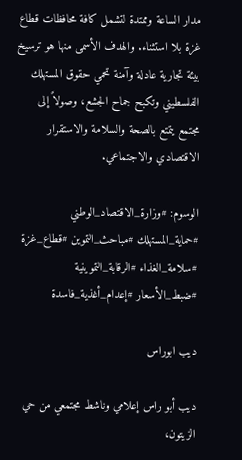مدار الساعة وممتدة لتشمل كافة محافظات قطاع غزة بلا استثناء. والهدف الأسمى منها هو ترسيخ بيئة تجارية عادلة وآمنة تحمي حقوق المستهلك الفلسطيني وتكبح جماح الجشع، وصولاً إلى مجتمع يتمتع بالصحة والسلامة والاستقرار الاقتصادي والاجتماعي.

الوسوم: #وزارة_الاقتصاد_الوطني #حماية_المستهلك #مباحث_التموين #قطاع_غزة #سلامة_الغذاء #الرقابة_التموينية #ضبط_الأسعار #إعدام_أغذية_فاسدة

ديب ابوراس

ديب أبو راس إعلامي وناشط مجتمعي من حي الزيتون،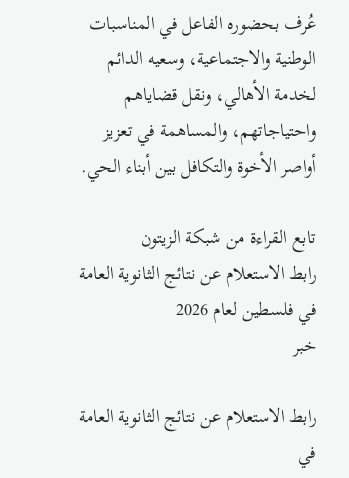عُرف بحضوره الفاعل في المناسبات الوطنية والاجتماعية، وسعيه الدائم لخدمة الأهالي، ونقل قضاياهم واحتياجاتهم، والمساهمة في تعزيز أواصر الأخوة والتكافل بين أبناء الحي.

تابع القراءة من شبكة الزيتون
رابط الاستعلام عن نتائج الثانوية العامة في فلسطين لعام 2026
خبر

رابط الاستعلام عن نتائج الثانوية العامة في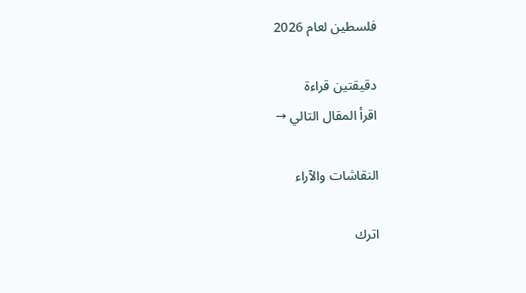فلسطين لعام 2026

دقيقتين قراءة
اقرأ المقال التالي →

النقاشات والآراء

اترك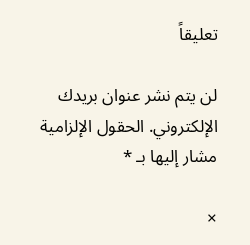تعليقاً

لن يتم نشر عنوان بريدك الإلكتروني. الحقول الإلزامية مشار إليها بـ *

×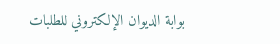بوابة الديوان الإلكتروني للطلبات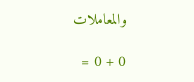والمعاملات

0 + 0 =